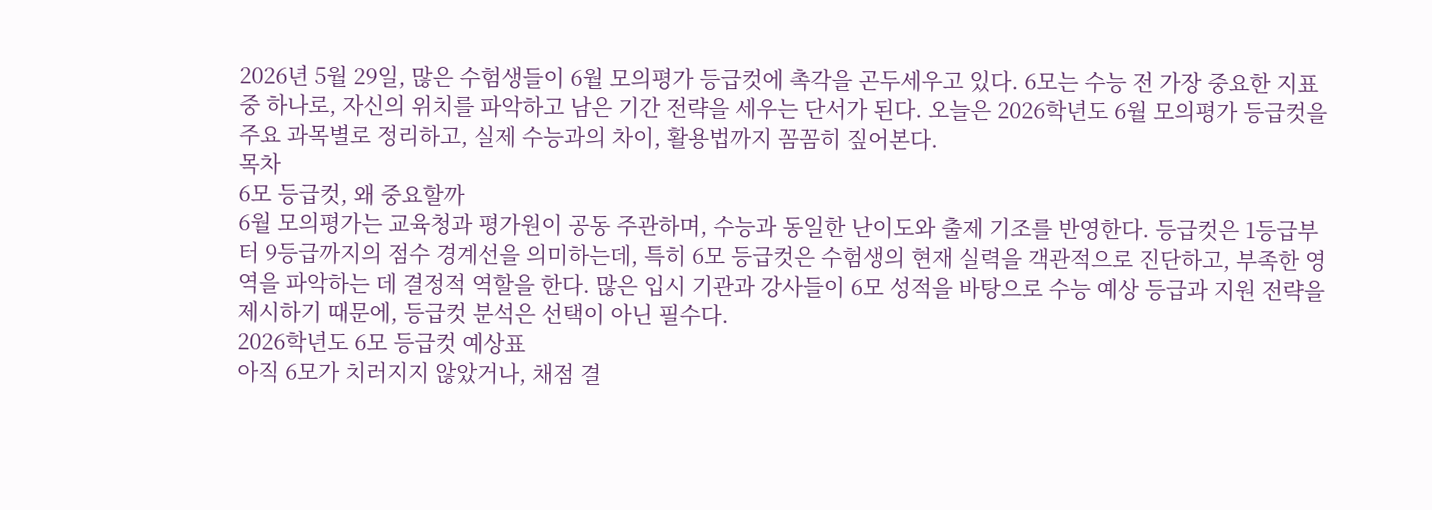2026년 5월 29일, 많은 수험생들이 6월 모의평가 등급컷에 촉각을 곤두세우고 있다. 6모는 수능 전 가장 중요한 지표 중 하나로, 자신의 위치를 파악하고 남은 기간 전략을 세우는 단서가 된다. 오늘은 2026학년도 6월 모의평가 등급컷을 주요 과목별로 정리하고, 실제 수능과의 차이, 활용법까지 꼼꼼히 짚어본다.
목차
6모 등급컷, 왜 중요할까
6월 모의평가는 교육청과 평가원이 공동 주관하며, 수능과 동일한 난이도와 출제 기조를 반영한다. 등급컷은 1등급부터 9등급까지의 점수 경계선을 의미하는데, 특히 6모 등급컷은 수험생의 현재 실력을 객관적으로 진단하고, 부족한 영역을 파악하는 데 결정적 역할을 한다. 많은 입시 기관과 강사들이 6모 성적을 바탕으로 수능 예상 등급과 지원 전략을 제시하기 때문에, 등급컷 분석은 선택이 아닌 필수다.
2026학년도 6모 등급컷 예상표
아직 6모가 치러지지 않았거나, 채점 결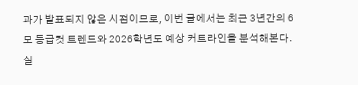과가 발표되지 않은 시점이므로, 이번 글에서는 최근 3년간의 6모 등급컷 트렌드와 2026학년도 예상 커트라인을 분석해본다. 실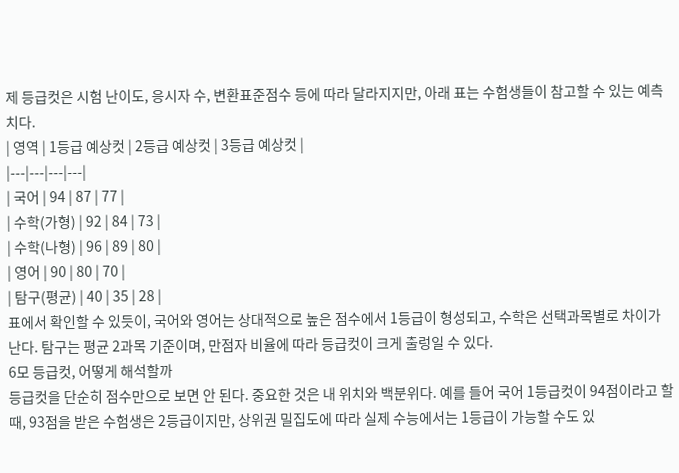제 등급컷은 시험 난이도, 응시자 수, 변환표준점수 등에 따라 달라지지만, 아래 표는 수험생들이 참고할 수 있는 예측치다.
| 영역 | 1등급 예상컷 | 2등급 예상컷 | 3등급 예상컷 |
|---|---|---|---|
| 국어 | 94 | 87 | 77 |
| 수학(가형) | 92 | 84 | 73 |
| 수학(나형) | 96 | 89 | 80 |
| 영어 | 90 | 80 | 70 |
| 탐구(평균) | 40 | 35 | 28 |
표에서 확인할 수 있듯이, 국어와 영어는 상대적으로 높은 점수에서 1등급이 형성되고, 수학은 선택과목별로 차이가 난다. 탐구는 평균 2과목 기준이며, 만점자 비율에 따라 등급컷이 크게 출렁일 수 있다.
6모 등급컷, 어떻게 해석할까
등급컷을 단순히 점수만으로 보면 안 된다. 중요한 것은 내 위치와 백분위다. 예를 들어 국어 1등급컷이 94점이라고 할 때, 93점을 받은 수험생은 2등급이지만, 상위권 밀집도에 따라 실제 수능에서는 1등급이 가능할 수도 있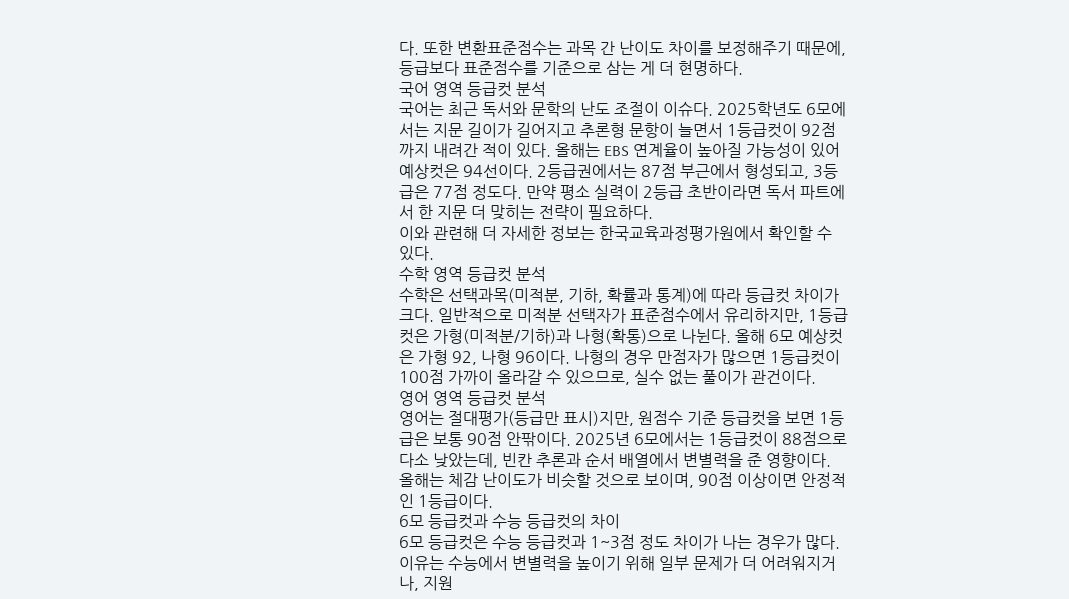다. 또한 변환표준점수는 과목 간 난이도 차이를 보정해주기 때문에, 등급보다 표준점수를 기준으로 삼는 게 더 현명하다.
국어 영역 등급컷 분석
국어는 최근 독서와 문학의 난도 조절이 이슈다. 2025학년도 6모에서는 지문 길이가 길어지고 추론형 문항이 늘면서 1등급컷이 92점까지 내려간 적이 있다. 올해는 EBS 연계율이 높아질 가능성이 있어 예상컷은 94선이다. 2등급권에서는 87점 부근에서 형성되고, 3등급은 77점 정도다. 만약 평소 실력이 2등급 초반이라면 독서 파트에서 한 지문 더 맞히는 전략이 필요하다.
이와 관련해 더 자세한 정보는 한국교육과정평가원에서 확인할 수 있다.
수학 영역 등급컷 분석
수학은 선택과목(미적분, 기하, 확률과 통계)에 따라 등급컷 차이가 크다. 일반적으로 미적분 선택자가 표준점수에서 유리하지만, 1등급컷은 가형(미적분/기하)과 나형(확통)으로 나뉜다. 올해 6모 예상컷은 가형 92, 나형 96이다. 나형의 경우 만점자가 많으면 1등급컷이 100점 가까이 올라갈 수 있으므로, 실수 없는 풀이가 관건이다.
영어 영역 등급컷 분석
영어는 절대평가(등급만 표시)지만, 원점수 기준 등급컷을 보면 1등급은 보통 90점 안팎이다. 2025년 6모에서는 1등급컷이 88점으로 다소 낮았는데, 빈칸 추론과 순서 배열에서 변별력을 준 영향이다. 올해는 체감 난이도가 비슷할 것으로 보이며, 90점 이상이면 안정적인 1등급이다.
6모 등급컷과 수능 등급컷의 차이
6모 등급컷은 수능 등급컷과 1~3점 정도 차이가 나는 경우가 많다. 이유는 수능에서 변별력을 높이기 위해 일부 문제가 더 어려워지거나, 지원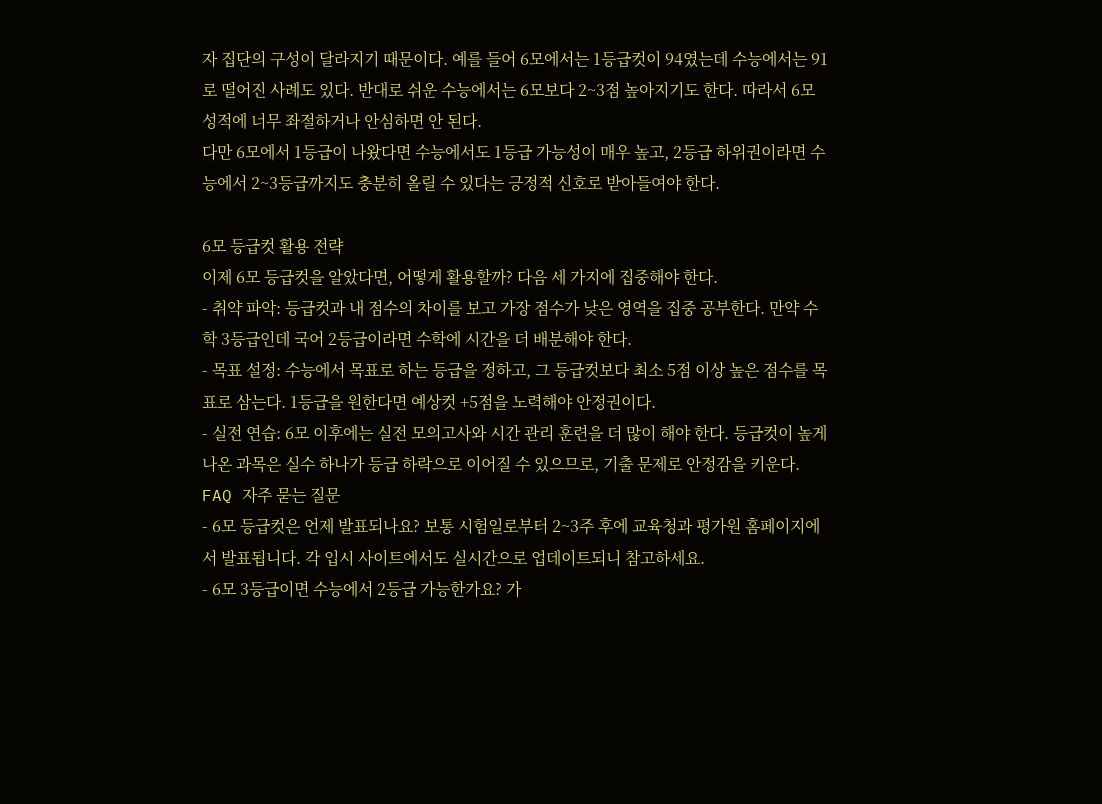자 집단의 구성이 달라지기 때문이다. 예를 들어 6모에서는 1등급컷이 94였는데 수능에서는 91로 떨어진 사례도 있다. 반대로 쉬운 수능에서는 6모보다 2~3점 높아지기도 한다. 따라서 6모 성적에 너무 좌절하거나 안심하면 안 된다.
다만 6모에서 1등급이 나왔다면 수능에서도 1등급 가능성이 매우 높고, 2등급 하위권이라면 수능에서 2~3등급까지도 충분히 올릴 수 있다는 긍정적 신호로 받아들여야 한다.

6모 등급컷 활용 전략
이제 6모 등급컷을 알았다면, 어떻게 활용할까? 다음 세 가지에 집중해야 한다.
- 취약 파악: 등급컷과 내 점수의 차이를 보고 가장 점수가 낮은 영역을 집중 공부한다. 만약 수학 3등급인데 국어 2등급이라면 수학에 시간을 더 배분해야 한다.
- 목표 설정: 수능에서 목표로 하는 등급을 정하고, 그 등급컷보다 최소 5점 이상 높은 점수를 목표로 삼는다. 1등급을 원한다면 예상컷 +5점을 노력해야 안정권이다.
- 실전 연습: 6모 이후에는 실전 모의고사와 시간 관리 훈련을 더 많이 해야 한다. 등급컷이 높게 나온 과목은 실수 하나가 등급 하락으로 이어질 수 있으므로, 기출 문제로 안정감을 키운다.
FAQ 자주 묻는 질문
- 6모 등급컷은 언제 발표되나요? 보통 시험일로부터 2~3주 후에 교육청과 평가원 홈페이지에서 발표됩니다. 각 입시 사이트에서도 실시간으로 업데이트되니 참고하세요.
- 6모 3등급이면 수능에서 2등급 가능한가요? 가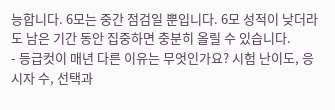능합니다. 6모는 중간 점검일 뿐입니다. 6모 성적이 낮더라도 남은 기간 동안 집중하면 충분히 올릴 수 있습니다.
- 등급컷이 매년 다른 이유는 무엇인가요? 시험 난이도, 응시자 수, 선택과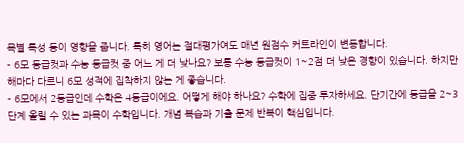목별 특성 등이 영향을 줍니다. 특히 영어는 절대평가여도 매년 원점수 커트라인이 변동합니다.
- 6모 등급컷과 수능 등급컷 중 어느 게 더 낮나요? 보통 수능 등급컷이 1~2점 더 낮은 경향이 있습니다. 하지만 해마다 다르니 6모 성적에 집착하지 않는 게 좋습니다.
- 6모에서 2등급인데 수학은 4등급이에요. 어떻게 해야 하나요? 수학에 집중 투자하세요. 단기간에 등급을 2~3단계 올릴 수 있는 과목이 수학입니다. 개념 복습과 기출 문제 반복이 핵심입니다.